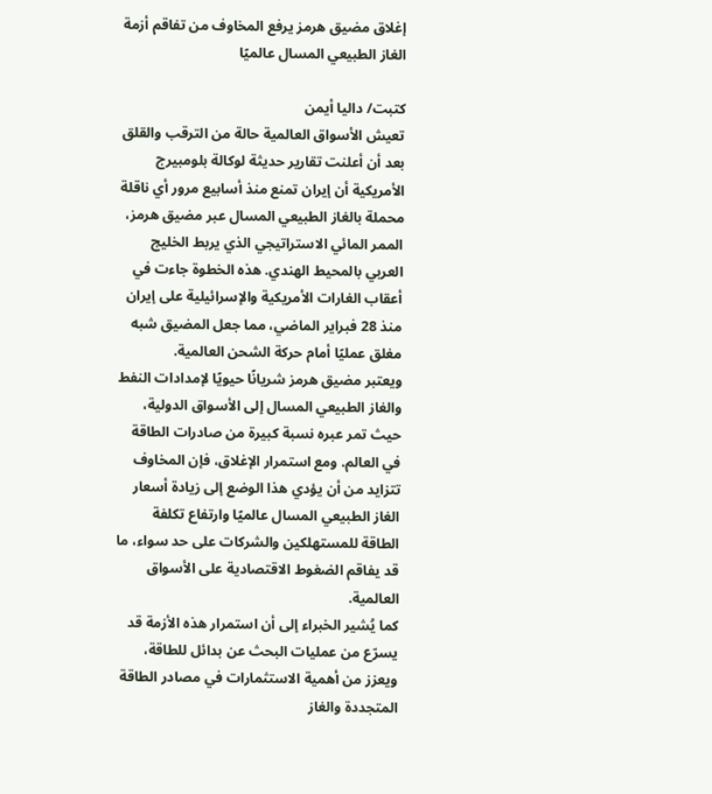إغلاق مضيق هرمز يرفع المخاوف من تفاقم أزمة الغاز الطبيعي المسال عالميًا

كتبت/ داليا أيمن
تعيش الأسواق العالمية حالة من الترقب والقلق بعد أن أعلنت تقارير حديثة لوكالة بلومبيرج الأمريكية أن إيران تمنع منذ أسابيع مرور أي ناقلة محملة بالغاز الطبيعي المسال عبر مضيق هرمز، الممر المائي الاستراتيجي الذي يربط الخليج العربي بالمحيط الهندي. هذه الخطوة جاءت في أعقاب الغارات الأمريكية والإسرائيلية على إيران منذ 28 فبراير الماضي، مما جعل المضيق شبه مغلق عمليًا أمام حركة الشحن العالمية.
ويعتبر مضيق هرمز شريانًا حيويًا لإمدادات النفط والغاز الطبيعي المسال إلى الأسواق الدولية، حيث تمر عبره نسبة كبيرة من صادرات الطاقة في العالم. ومع استمرار الإغلاق، فإن المخاوف تتزايد من أن يؤدي هذا الوضع إلى زيادة أسعار الغاز الطبيعي المسال عالميًا وارتفاع تكلفة الطاقة للمستهلكين والشركات على حد سواء، ما قد يفاقم الضغوط الاقتصادية على الأسواق العالمية.
كما يُشير الخبراء إلى أن استمرار هذه الأزمة قد يسرّع من عمليات البحث عن بدائل للطاقة، ويعزز من أهمية الاستثمارات في مصادر الطاقة المتجددة والغاز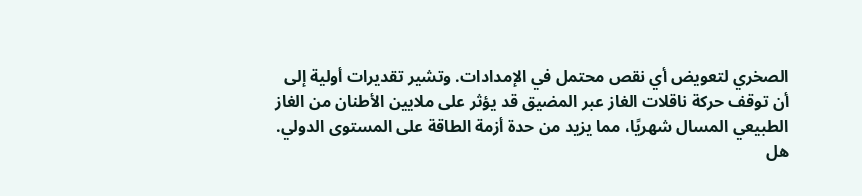الصخري لتعويض أي نقص محتمل في الإمدادات. وتشير تقديرات أولية إلى أن توقف حركة ناقلات الغاز عبر المضيق قد يؤثر على ملايين الأطنان من الغاز الطبيعي المسال شهريًا، مما يزيد من حدة أزمة الطاقة على المستوى الدولي.
هل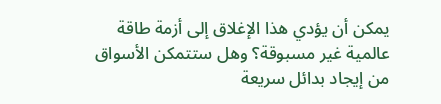يمكن أن يؤدي هذا الإغلاق إلى أزمة طاقة عالمية غير مسبوقة؟ وهل ستتمكن الأسواق من إيجاد بدائل سريعة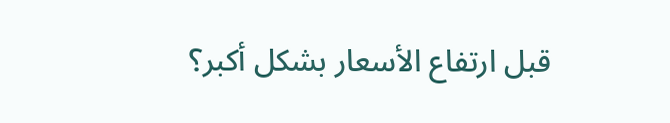قبل ارتفاع الأسعار بشكل أكبر؟